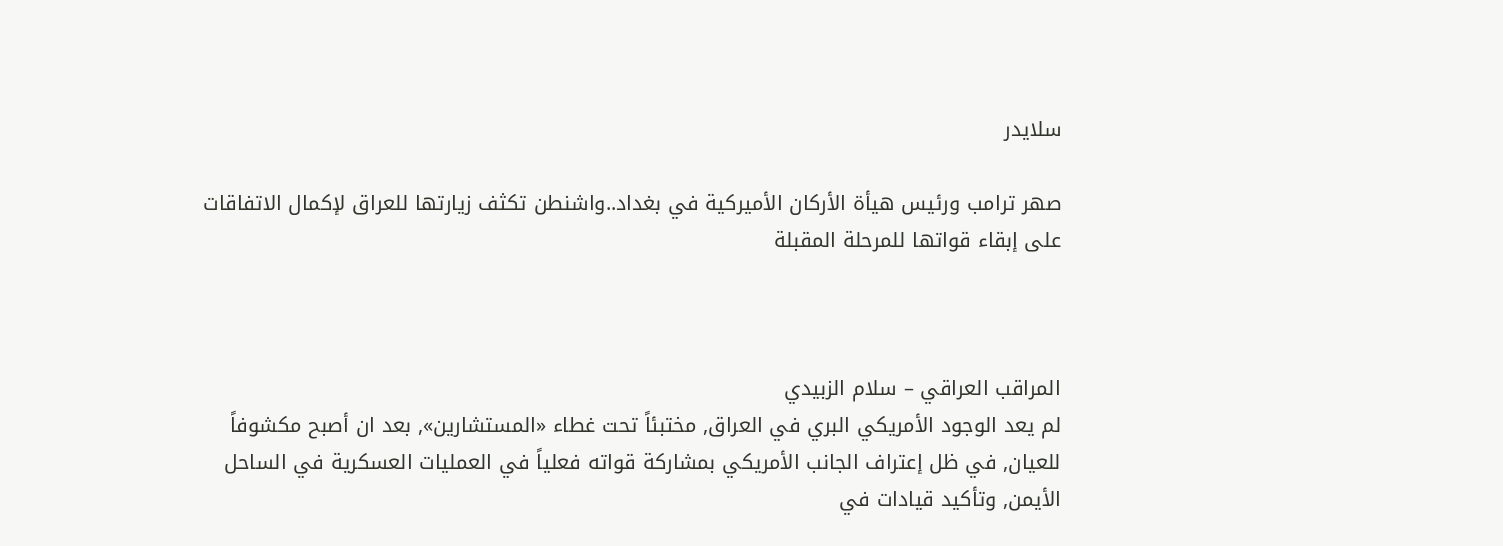سلايدر

صهر ترامب ورئيس هيأة الأركان الأميركية في بغداد..واشنطن تكثف زيارتها للعراق لإكمال الاتفاقات على إبقاء قواتها للمرحلة المقبلة



المراقب العراقي – سلام الزبيدي
لم يعد الوجود الأمريكي البري في العراق, مختبئاً تحت غطاء «المستشارين», بعد ان أصبح مكشوفاً للعيان, في ظل إعتراف الجانب الأمريكي بمشاركة قواته فعلياً في العمليات العسكرية في الساحل الأيمن, وتأكيد قيادات في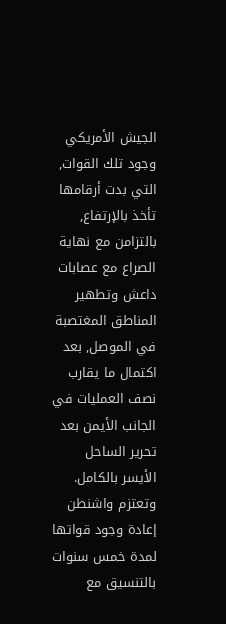الجيش الأمريكي وجود تلك القوات, التي بدت أرقامها تأخذ بالإرتفاع, بالتزامن مع نهاية الصراع مع عصابات داعش وتطهير المناطق المغتصبة في الموصل, بعد اكتمال ما يقارب نصف العمليات في الجانب الأيمن بعد تحرير الساحل الأيسر بالكامل.
وتعتزم واشنطن إعادة وجود قواتها لمدة خمس سنوات بالتنسيق مع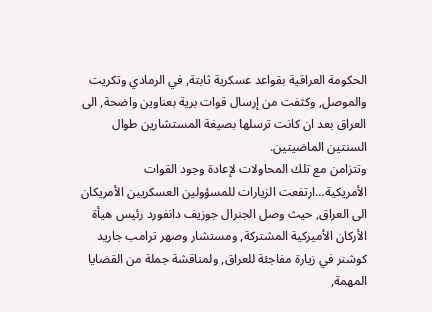الحكومة العراقية بقواعد عسكرية ثابتة, في الرمادي وتكريت والموصل, وكثفت من إرسال قوات برية بعناوين واضحة, الى العراق بعد ان كانت ترسلها بصيغة المستشارين طوال السنتين الماضيتين.
وتتزامن مع تلك المحاولات لإعادة وجود القوات الأمريكية…ارتفعت الزيارات للمسؤولين العسكريين الأمريكان الى العراق, حيث وصل الجنرال جوزيف دانفورد رئيس هيأة الأركان الأميركية المشتركة, ومستشار وصهر ترامب جاريد كوشنر في زيارة مفاجئة للعراق, ولمناقشة جملة من القضايا المهمة,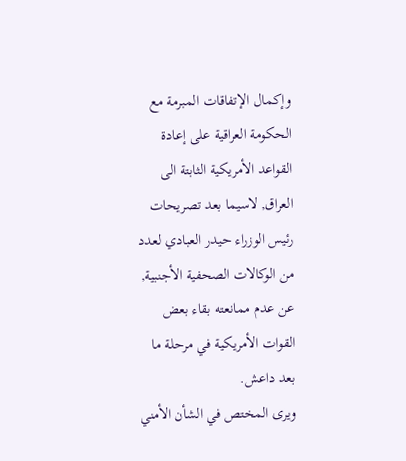وإكمال الإتفاقات المبرمة مع الحكومة العراقية على إعادة القواعد الأمريكية الثابتة الى العراق, لاسيما بعد تصريحات رئيس الوزراء حيدر العبادي لعدد من الوكالات الصحفية الأجنبية, عن عدم ممانعته بقاء بعض القوات الأمريكية في مرحلة ما بعد داعش.
ويرى المختص في الشأن الأمني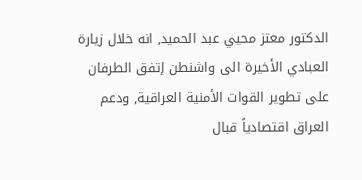الدكتور معتز محيي عبد الحميد, انه خلال زيارة العبادي الأخيرة الى واشنطن إتفق الطرفان على تطوير القوات الأمنية العراقية, ودعم العراق اقتصادياً قبال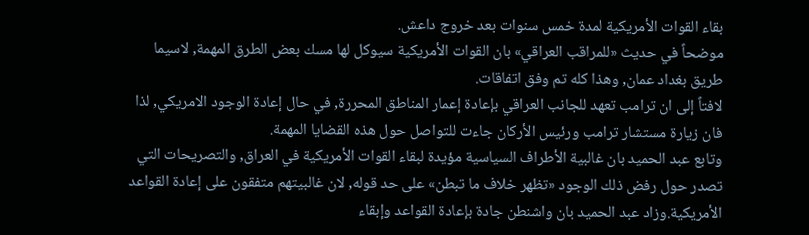بقاء القوات الأمريكية لمدة خمس سنوات بعد خروج داعش.
موضحاً في حديث «للمراقب العراقي» بان القوات الأمريكية سيوكل لها مسك بعض الطرق المهمة, لاسيما طريق بغداد عمان, وهذا كله تم وفق اتفاقات.
لافتاً إلى ان ترامب تعهد للجانب العراقي بإعادة إعمار المناطق المحررة, في حال إعادة الوجود الامريكي, لذا فان زيارة مستشار ترامب ورئيس الأركان جاءت للتواصل حول هذه القضايا المهمة.
وتابع عبد الحميد بان غالبية الأطراف السياسية مؤيدة لبقاء القوات الأمريكية في العراق, والتصريحات التي تصدر حول رفض ذلك الوجود «تظهر خلاف ما تبطن» على حد قوله, لان غالبيتهم متفقون على إعادة القواعد الأمريكية.وزاد عبد الحميد بان واشنطن جادة بإعادة القواعد وإبقاء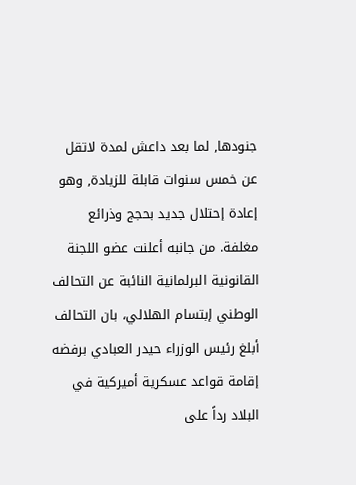جنودها, لما بعد داعش لمدة لاتقل عن خمس سنوات قابلة للزيادة, وهو إعادة إحتلال جديد بحجج وذرائع مغلفة. من جانبه أعلنت عضو اللجنة القانونية البرلمانية النائبة عن التحالف الوطني إبتسام الهلالي، بان التحالف أبلغ رئيس الوزراء حيدر العبادي برفضه إقامة قواعد عسكرية أميركية في البلاد رداً على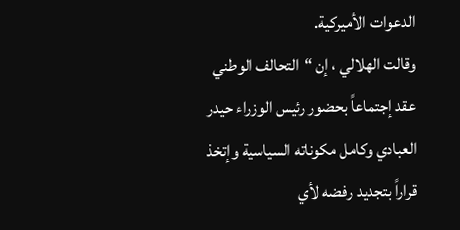الدعوات الأميركية.
وقالت الهلالي ، إن “التحالف الوطني عقد إجتماعاً بحضور رئيس الوزراء حيدر العبادي وكامل مكوناته السياسية وإتخذ قراراً بتجديد رفضه لأي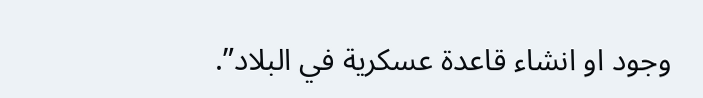وجود او انشاء قاعدة عسكرية في البلاد”.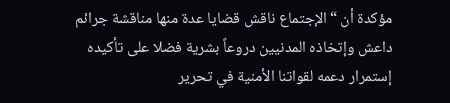مؤكدة أن “الإجتماع ناقش قضايا عدة منها مناقشة جرائم داعش وإتخاذه المدنيين دروعاً بشرية فضلا على تأكيده إستمرار دعمه لقواتنا الأمنية في تحرير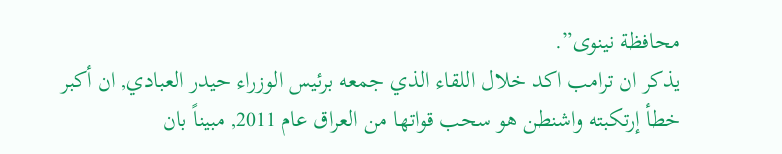محافظة نينوى”.
يذكر ان ترامب اكد خلال اللقاء الذي جمعه برئيس الوزراء حيدر العبادي, ان أكبر خطأ إرتكبته واشنطن هو سحب قواتها من العراق عام 2011, مبيناً بان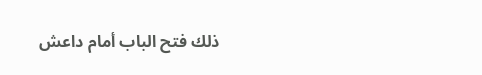ذلك فتح الباب أمام داعش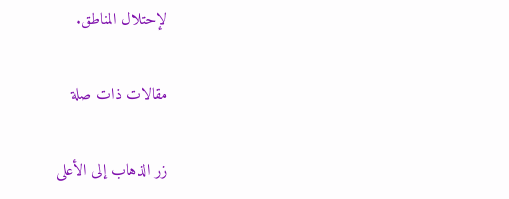لإحتلال المناطق.

مقالات ذات صلة

زر الذهاب إلى الأعلى